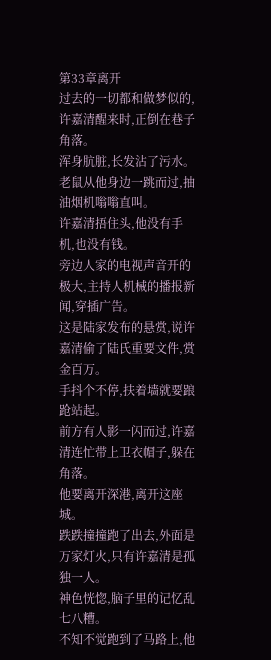第33章离开
过去的一切都和做梦似的,许嘉清醒来时,正倒在巷子角落。
浑身肮脏,长发沾了污水。
老鼠从他身边一跳而过,抽油烟机嗡嗡直叫。
许嘉清捂住头,他没有手机,也没有钱。
旁边人家的电视声音开的极大,主持人机械的播报新闻,穿插广告。
这是陆家发布的悬赏,说许嘉清偷了陆氏重要文件,赏金百万。
手抖个不停,扶着墙就要踉跄站起。
前方有人影一闪而过,许嘉清连忙带上卫衣帽子,躲在角落。
他要离开深港,离开这座城。
跌跌撞撞跑了出去,外面是万家灯火,只有许嘉清是孤独一人。
神色恍惚,脑子里的记忆乱七八糟。
不知不觉跑到了马路上,他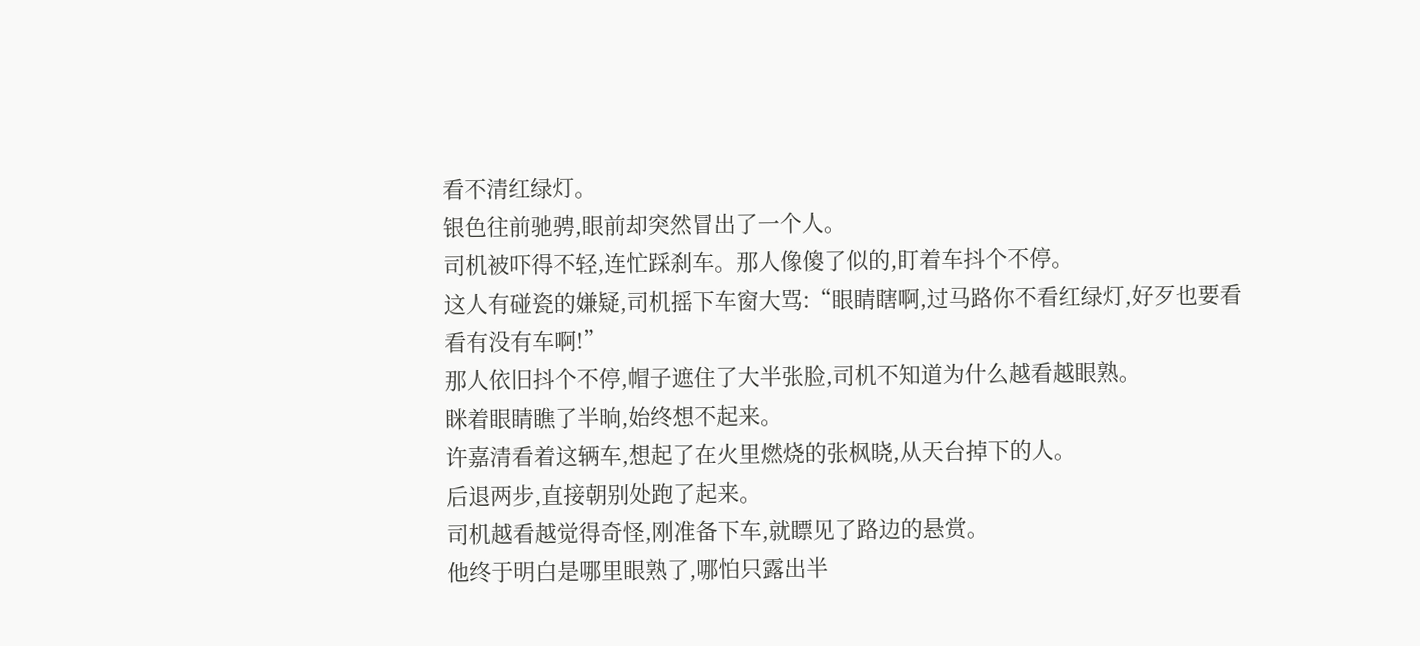看不清红绿灯。
银色往前驰骋,眼前却突然冒出了一个人。
司机被吓得不轻,连忙踩刹车。那人像傻了似的,盯着车抖个不停。
这人有碰瓷的嫌疑,司机摇下车窗大骂:“眼睛瞎啊,过马路你不看红绿灯,好歹也要看看有没有车啊!”
那人依旧抖个不停,帽子遮住了大半张脸,司机不知道为什么越看越眼熟。
眯着眼睛瞧了半晌,始终想不起来。
许嘉清看着这辆车,想起了在火里燃烧的张枫晓,从天台掉下的人。
后退两步,直接朝别处跑了起来。
司机越看越觉得奇怪,刚准备下车,就瞟见了路边的悬赏。
他终于明白是哪里眼熟了,哪怕只露出半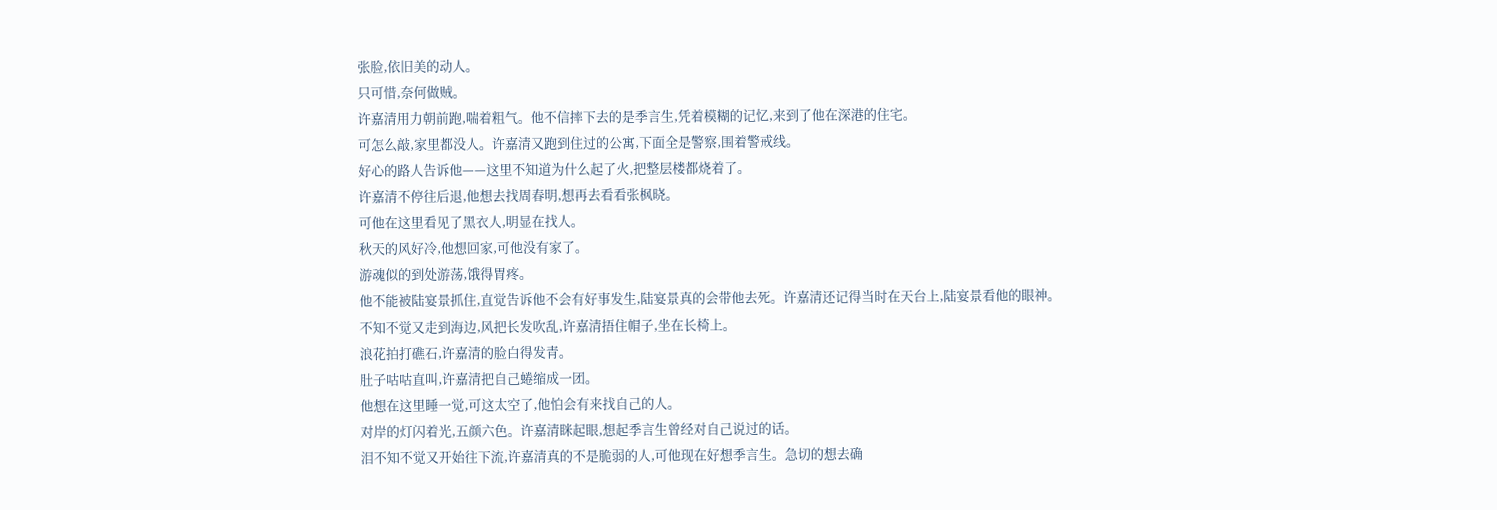张脸,依旧美的动人。
只可惜,奈何做贼。
许嘉清用力朝前跑,喘着粗气。他不信摔下去的是季言生,凭着模糊的记忆,来到了他在深港的住宅。
可怎么敲,家里都没人。许嘉清又跑到住过的公寓,下面全是警察,围着警戒线。
好心的路人告诉他——这里不知道为什么起了火,把整层楼都烧着了。
许嘉清不停往后退,他想去找周春明,想再去看看张枫晓。
可他在这里看见了黑衣人,明显在找人。
秋天的风好冷,他想回家,可他没有家了。
游魂似的到处游荡,饿得胃疼。
他不能被陆宴景抓住,直觉告诉他不会有好事发生,陆宴景真的会带他去死。许嘉清还记得当时在天台上,陆宴景看他的眼神。
不知不觉又走到海边,风把长发吹乱,许嘉清捂住帽子,坐在长椅上。
浪花拍打礁石,许嘉清的脸白得发青。
肚子咕咕直叫,许嘉清把自己蜷缩成一团。
他想在这里睡一觉,可这太空了,他怕会有来找自己的人。
对岸的灯闪着光,五颜六色。许嘉清眯起眼,想起季言生曾经对自己说过的话。
泪不知不觉又开始往下流,许嘉清真的不是脆弱的人,可他现在好想季言生。急切的想去确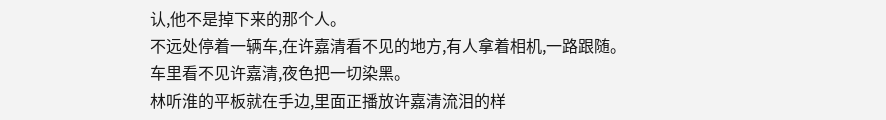认,他不是掉下来的那个人。
不远处停着一辆车,在许嘉清看不见的地方,有人拿着相机,一路跟随。
车里看不见许嘉清,夜色把一切染黑。
林听淮的平板就在手边,里面正播放许嘉清流泪的样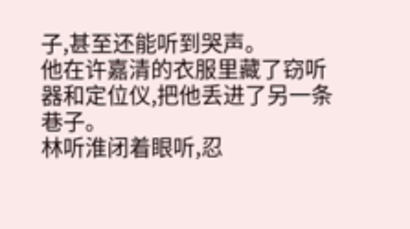子,甚至还能听到哭声。
他在许嘉清的衣服里藏了窃听器和定位仪,把他丢进了另一条巷子。
林听淮闭着眼听,忍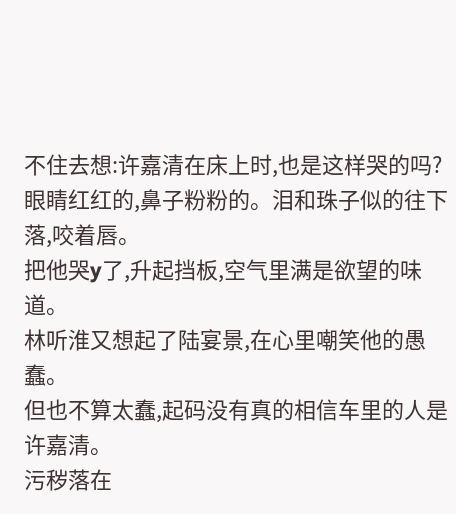不住去想:许嘉清在床上时,也是这样哭的吗?
眼睛红红的,鼻子粉粉的。泪和珠子似的往下落,咬着唇。
把他哭y了,升起挡板,空气里满是欲望的味道。
林听淮又想起了陆宴景,在心里嘲笑他的愚蠢。
但也不算太蠢,起码没有真的相信车里的人是许嘉清。
污秽落在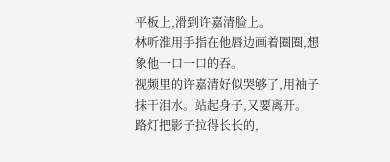平板上,滑到许嘉清脸上。
林听淮用手指在他唇边画着圈圈,想象他一口一口的吞。
视频里的许嘉清好似哭够了,用袖子抹干泪水。站起身子,又要离开。
路灯把影子拉得长长的,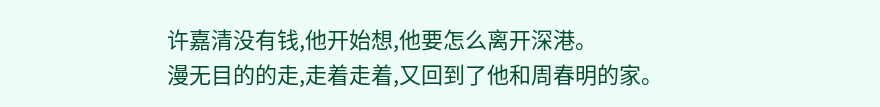许嘉清没有钱,他开始想,他要怎么离开深港。
漫无目的的走,走着走着,又回到了他和周春明的家。